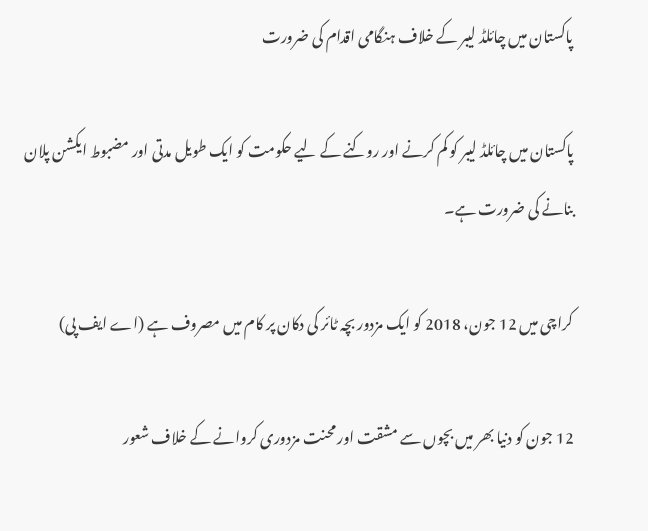پاکستان میں چائلڈ لیبر کے خلاف ہنگامی اقدام کی ضرورت

پاکستان میں چائلڈ لیبر کو کم کرنے اور روکنے کے لیے حکومت کو ایک طویل مدتی اور مضبوط ایکشن پلان بنانے کی ضرورت ہے۔

کراچی میں 12 جون، 2018 کو ایک مزدور بچہ ٹائر کی دکان پر کام میں مصروف ہے (اے ایف پی)

12 جون کو دنیا بھر میں بچوں سے مشقت اور محنت مزدوری کروانے کے خلاف شعور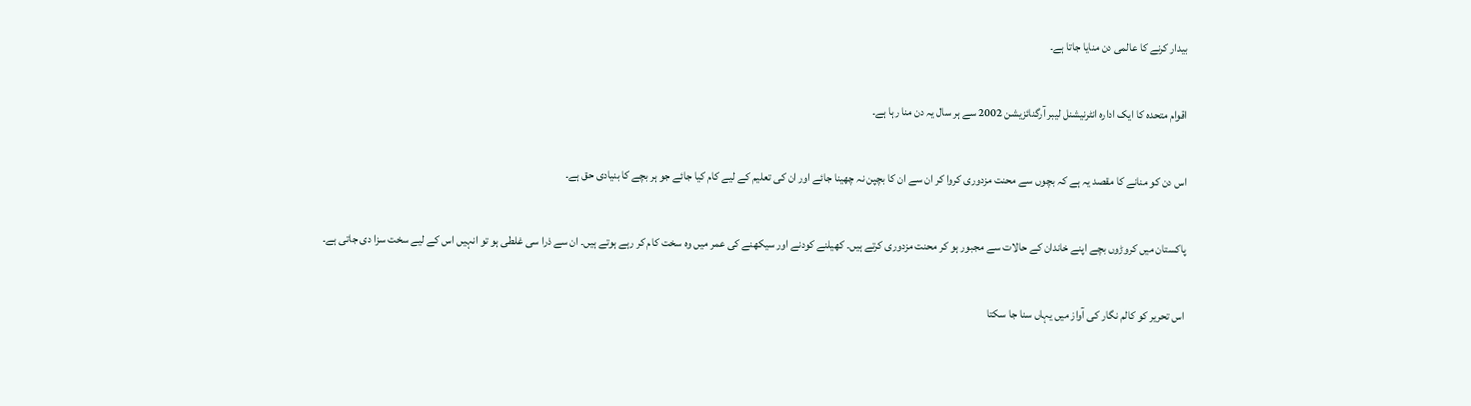بیدار کرنے کا عالمی دن منایا جاتا ہے۔

اقوام متحدہ کا ایک ادارہ انٹرنیشنل لیبر آرگنائزیشن 2002 سے ہر سال یہ دن منا رہا ہے۔

اس دن کو منانے کا مقصد یہ ہے کہ بچوں سے محنت مزدوری کروا کر ان سے ان کا بچپن نہ چھینا جائے اور ان کی تعلیم کے لیے کام کیا جائے جو ہر بچے کا بنیادی حق ہے۔

پاکستان میں کروڑوں بچے اپنے خاندان کے حالات سے مجبور ہو کر محنت مزدوری کرتے ہیں۔ کھیلنے کودنے اور سیکھنے کی عمر میں وہ سخت کام کر رہے ہوتے ہیں۔ ان سے ذرا سی غلطی ہو تو انہیں اس کے لیے سخت سزا دی جاتی ہے۔

اس تحریر کو کالم نگار کی آواز میں یہاں سنا جا سکتا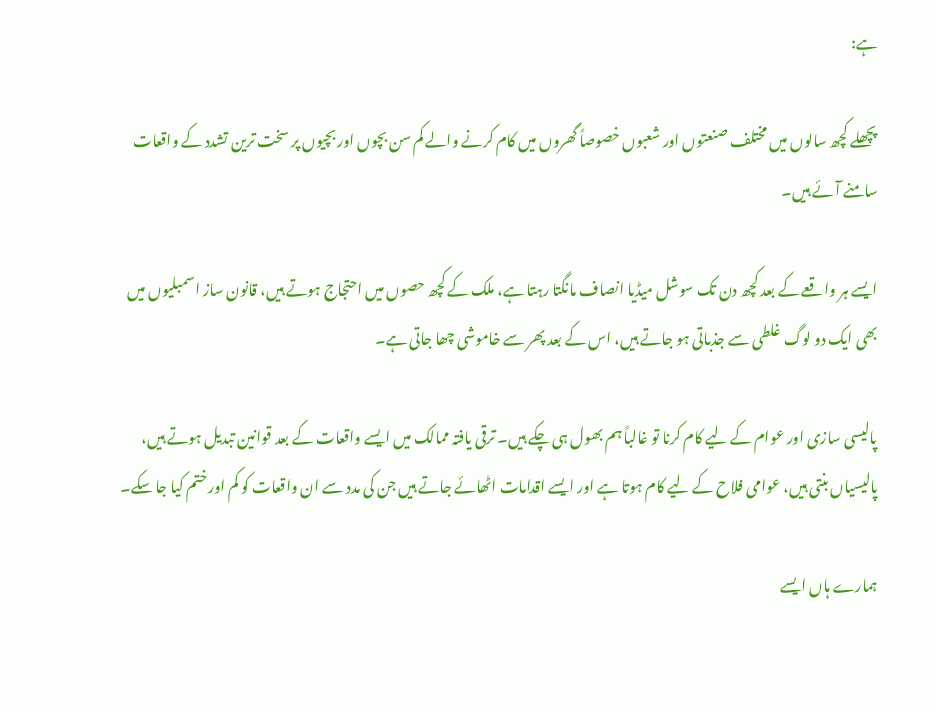ہے:

پچھلے کچھ سالوں میں مختلف صنعتوں اور شعبوں خصوصاً گھروں میں کام کرنے والے کم سن بچوں اور بچیوں پر سخت ترین تشدد کے واقعات سامنے آئے ہیں۔

ایسے ہر واقعے کے بعد کچھ دن تک سوشل میڈیا انصاف مانگتا رہتا ہے، ملک کے کچھ حصوں میں احتجاج ہوتے ہیں، قانون ساز اسمبلیوں میں بھی ایک دو لوگ غلطی سے جذباتی ہو جاتے ہیں، اس کے بعد پھر سے خاموشی چھا جاتی ہے۔

پالیسی سازی اور عوام کے لیے کام کرنا تو غالباً ہم بھول ہی چکے ہیں۔ ترقی یافتہ ممالک میں ایسے واقعات کے بعد قوانین تبدیل ہوتے ہیں، پالیسیاں بنتی ہیں، عوامی فلاح کے لیے کام ہوتا ہے اور ایسے اقدامات اٹھائے جاتے ہیں جن کی مدد سے ان واقعات کو کم اور ختم کیا جا سکے۔

ہمارے ہاں ایسے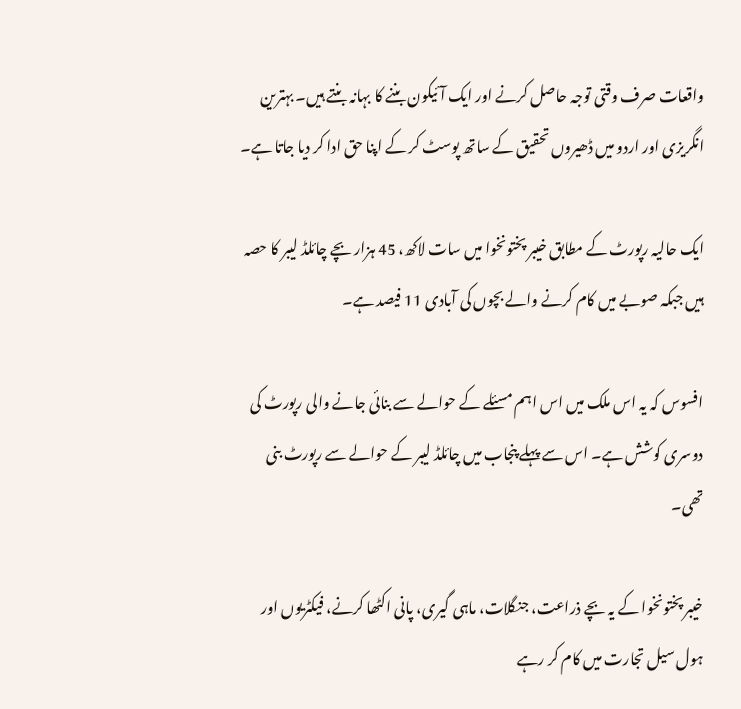واقعات صرف وقتی توجہ حاصل کرنے اور ایک آئیکون بننے کا بہانہ بنتے ہیں۔ بہترین انگریزی اور اردو میں ڈھیروں تحقیق کے ساتھ پوسٹ کر کے اپنا حق ادا کر دیا جاتا ہے۔

ایک حالیہ رپورٹ کے مطابق خیبر پختونخوا میں سات لاکھ، 45 ہزار بچے چائلڈ لیبر کا حصہ ہیں جبکہ صوبے میں کام کرنے والے بچوں کی آبادی 11 فیصد ہے۔

افسوس کہ یہ اس ملک میں اس اہم مسئلے کے حوالے سے بنائی جانے والی رپورٹ کی دوسری کوشش ہے۔ اس سے پہلے پنجاب میں چائلڈ لیبر کے حوالے سے رپورٹ بنی تھی۔

خیبر پختونخوا کے یہ بچے ذراعت، جنگلات، ماہی گیری، پانی اکٹھا کرنے، فیکٹریوں اور ہول سیل تجارت میں کام کر رہے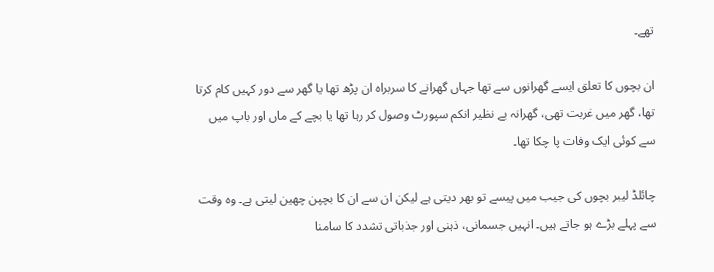تھے۔

ان بچوں کا تعلق ایسے گھرانوں سے تھا جہاں گھرانے کا سربراہ ان پڑھ تھا یا گھر سے دور کہیں کام کرتا تھا، گھر میں غربت تھی، گھرانہ بے نظیر انکم سپورٹ وصول کر رہا تھا یا بچے کے ماں اور باپ میں سے کوئی ایک وفات پا چکا تھا۔

چائلڈ لیبر بچوں کی جیب میں پیسے تو بھر دیتی ہے لیکن ان سے ان کا بچپن چھین لیتی ہے۔ وہ وقت سے پہلے بڑے ہو جاتے ہیں۔ انہیں جسمانی، ذہنی اور جذباتی تشدد کا سامنا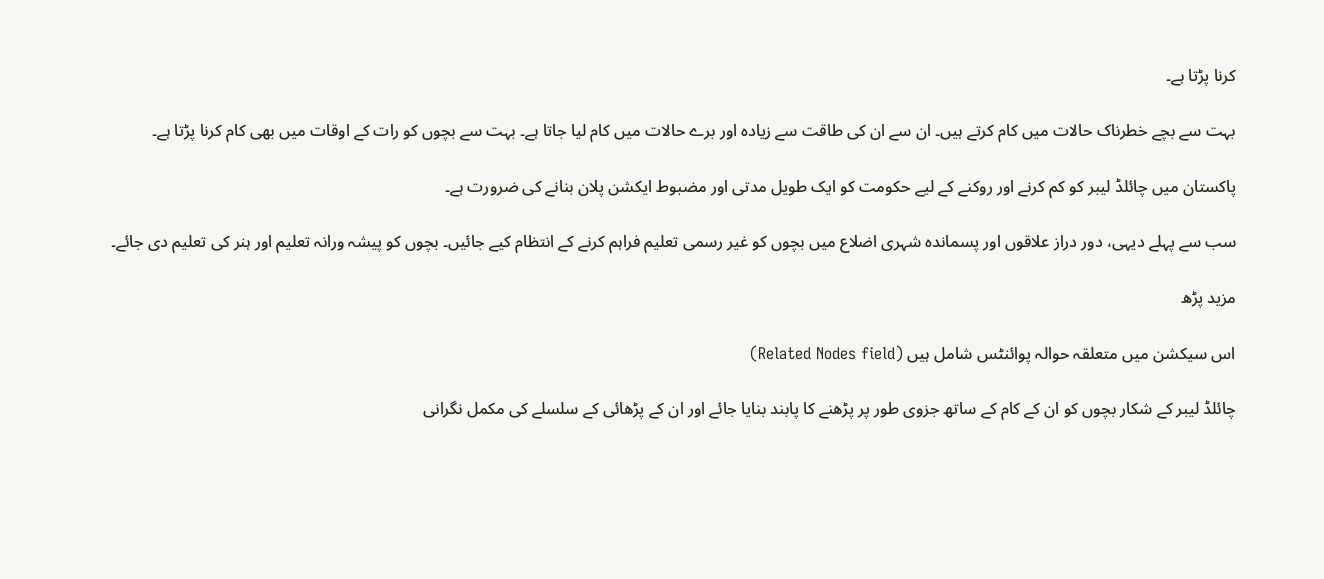کرنا پڑتا ہے۔

بہت سے بچے خطرناک حالات میں کام کرتے ہیں۔ ان سے ان کی طاقت سے زیادہ اور برے حالات میں کام لیا جاتا ہے۔ بہت سے بچوں کو رات کے اوقات میں بھی کام کرنا پڑتا ہے۔

پاکستان میں چائلڈ لیبر کو کم کرنے اور روکنے کے لیے حکومت کو ایک طویل مدتی اور مضبوط ایکشن پلان بنانے کی ضرورت ہے۔

سب سے پہلے دیہی، دور دراز علاقوں اور پسماندہ شہری اضلاع میں بچوں کو غیر رسمی تعلیم فراہم کرنے کے انتظام کیے جائیں۔ بچوں کو پیشہ ورانہ تعلیم اور ہنر کی تعلیم دی جائے۔

مزید پڑھ

اس سیکشن میں متعلقہ حوالہ پوائنٹس شامل ہیں (Related Nodes field)

چائلڈ لیبر کے شکار بچوں کو ان کے کام کے ساتھ جزوی طور پر پڑھنے کا پابند بنایا جائے اور ان کے پڑھائی کے سلسلے کی مکمل نگرانی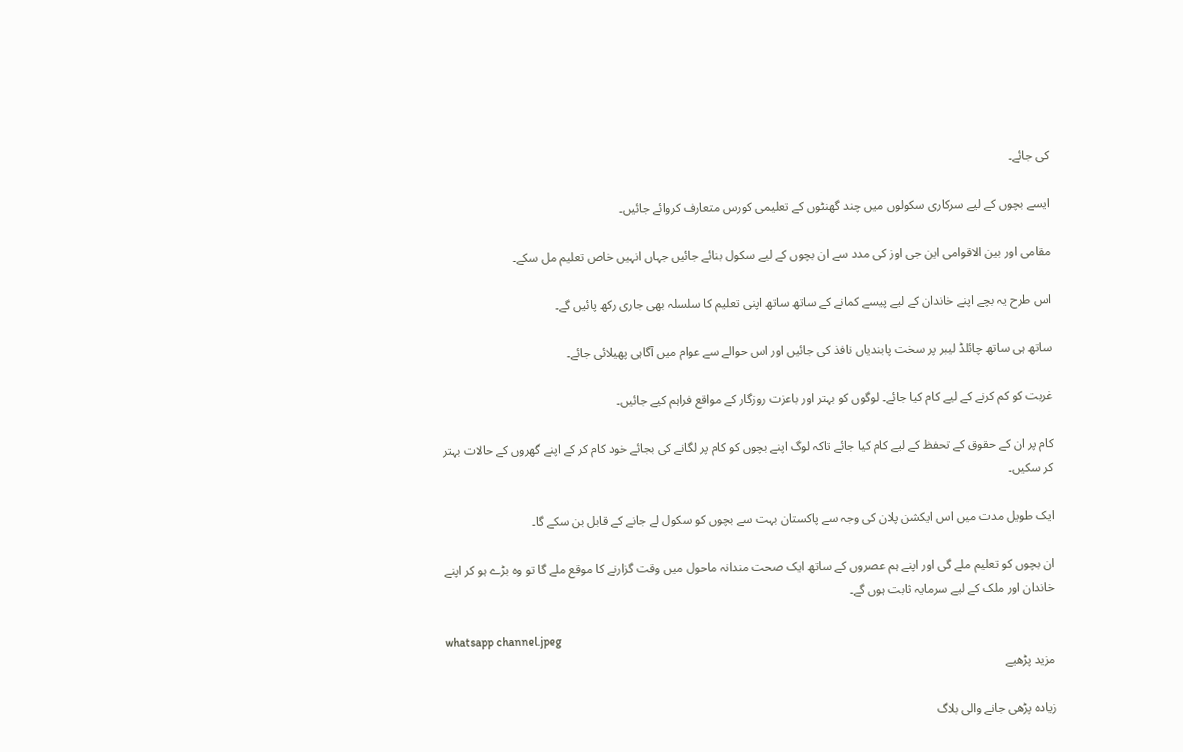کی جائے۔

ایسے بچوں کے لیے سرکاری سکولوں میں چند گھنٹوں کے تعلیمی کورس متعارف کروائے جائیں۔

مقامی اور بین الاقوامی این جی اوز کی مدد سے ان بچوں کے لیے سکول بنائے جائیں جہاں انہیں خاص تعلیم مل سکے۔

اس طرح یہ بچے اپنے خاندان کے لیے پیسے کمانے کے ساتھ ساتھ اپنی تعلیم کا سلسلہ بھی جاری رکھ پائیں گے۔

ساتھ ہی ساتھ چائلڈ لیبر پر سخت پابندیاں نافذ کی جائیں اور اس حوالے سے عوام میں آگاہی پھیلائی جائے۔

غربت کو کم کرنے کے لیے کام کیا جائے۔ لوگوں کو بہتر اور باعزت روزگار کے مواقع فراہم کیے جائیں۔

کام پر ان کے حقوق کے تحفظ کے لیے کام کیا جائے تاکہ لوگ اپنے بچوں کو کام پر لگانے کی بجائے خود کام کر کے اپنے گھروں کے حالات بہتر کر سکیں۔

ایک طویل مدت میں اس ایکشن پلان کی وجہ سے پاکستان بہت سے بچوں کو سکول لے جانے کے قابل بن سکے گا۔

ان بچوں کو تعلیم ملے گی اور اپنے ہم عصروں کے ساتھ ایک صحت مندانہ ماحول میں وقت گزارنے کا موقع ملے گا تو وہ بڑے ہو کر اپنے خاندان اور ملک کے لیے سرمایہ ثابت ہوں گے۔

whatsapp channel.jpeg
مزید پڑھیے

زیادہ پڑھی جانے والی بلاگ